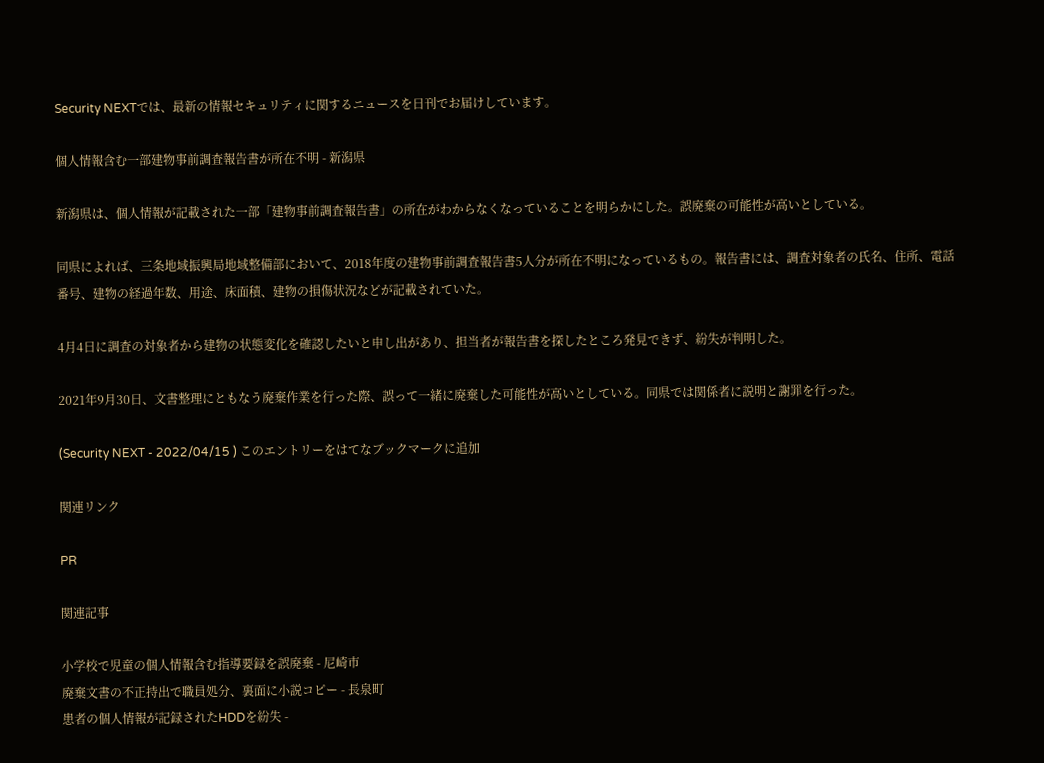Security NEXTでは、最新の情報セキュリティに関するニュースを日刊でお届けしています。

個人情報含む一部建物事前調査報告書が所在不明 - 新潟県

新潟県は、個人情報が記載された一部「建物事前調査報告書」の所在がわからなくなっていることを明らかにした。誤廃棄の可能性が高いとしている。

同県によれば、三条地域振興局地域整備部において、2018年度の建物事前調査報告書5人分が所在不明になっているもの。報告書には、調査対象者の氏名、住所、電話番号、建物の経過年数、用途、床面積、建物の損傷状況などが記載されていた。

4月4日に調査の対象者から建物の状態変化を確認したいと申し出があり、担当者が報告書を探したところ発見できず、紛失が判明した。

2021年9月30日、文書整理にともなう廃棄作業を行った際、誤って一緒に廃棄した可能性が高いとしている。同県では関係者に説明と謝罪を行った。

(Security NEXT - 2022/04/15 ) このエントリーをはてなブックマークに追加

関連リンク

PR

関連記事

小学校で児童の個人情報含む指導要録を誤廃棄 - 尼崎市
廃棄文書の不正持出で職員処分、裏面に小説コピー - 長泉町
患者の個人情報が記録されたHDDを紛失 -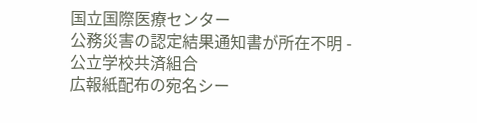国立国際医療センター
公務災害の認定結果通知書が所在不明 - 公立学校共済組合
広報紙配布の宛名シー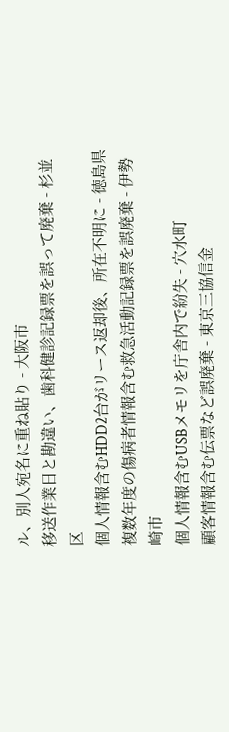ル、別人宛名に重ね貼り - 大阪市
移送作業日と勘違い、歯科健診記録票を誤って廃棄 - 杉並区
個人情報含むHDD2台がリース返却後、所在不明に - 徳島県
複数年度の傷病者情報含む救急活動記録票を誤廃棄 - 伊勢崎市
個人情報含むUSBメモリを庁舎内で紛失 - 穴水町
顧客情報含む伝票など誤廃棄 - 東京三協信金